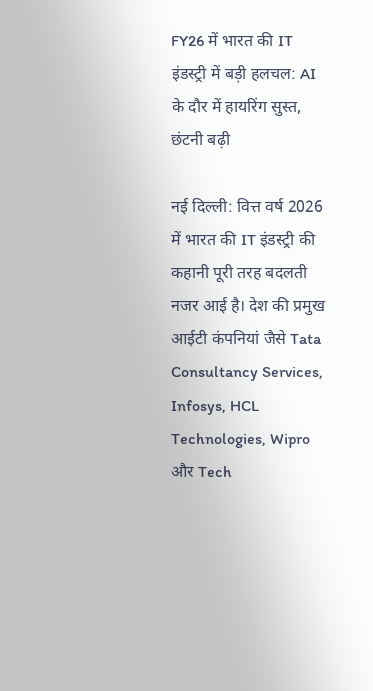FY26 में भारत की IT इंडस्ट्री में बड़ी हलचल: AI के दौर में हायरिंग सुस्त, छंटनी बढ़ी

नई दिल्ली: वित्त वर्ष 2026 में भारत की IT इंडस्ट्री की कहानी पूरी तरह बदलती नजर आई है। देश की प्रमुख आईटी कंपनियां जैसे Tata Consultancy Services, Infosys, HCL Technologies, Wipro और Tech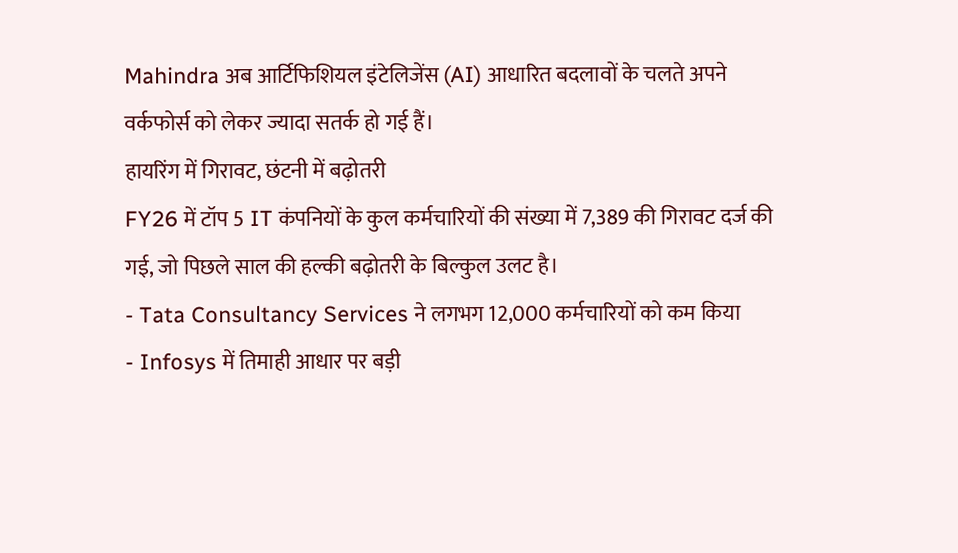Mahindra अब आर्टिफिशियल इंटेलिजेंस (AI) आधारित बदलावों के चलते अपने वर्कफोर्स को लेकर ज्यादा सतर्क हो गई हैं।
हायरिंग में गिरावट, छंटनी में बढ़ोतरी
FY26 में टॉप 5 IT कंपनियों के कुल कर्मचारियों की संख्या में 7,389 की गिरावट दर्ज की गई, जो पिछले साल की हल्की बढ़ोतरी के बिल्कुल उलट है।
- Tata Consultancy Services ने लगभग 12,000 कर्मचारियों को कम किया
- Infosys में तिमाही आधार पर बड़ी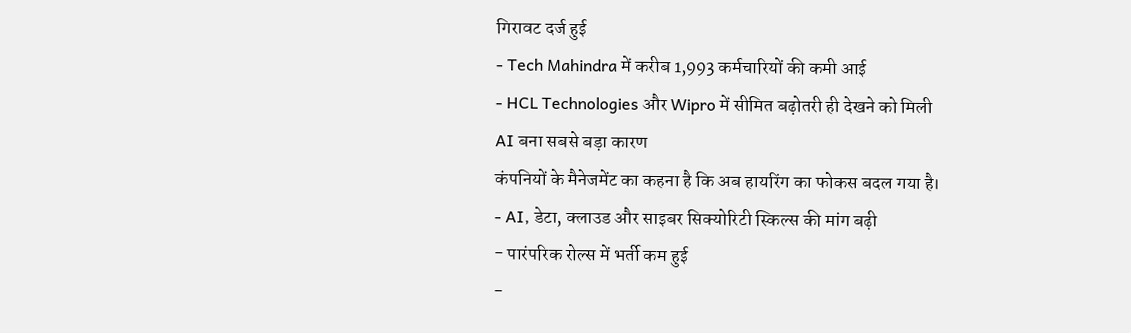गिरावट दर्ज हुई
- Tech Mahindra में करीब 1,993 कर्मचारियों की कमी आई
- HCL Technologies और Wipro में सीमित बढ़ोतरी ही देखने को मिली
AI बना सबसे बड़ा कारण
कंपनियों के मैनेजमेंट का कहना है कि अब हायरिंग का फोकस बदल गया है।
- AI, डेटा, क्लाउड और साइबर सिक्योरिटी स्किल्स की मांग बढ़ी
- पारंपरिक रोल्स में भर्ती कम हुई
-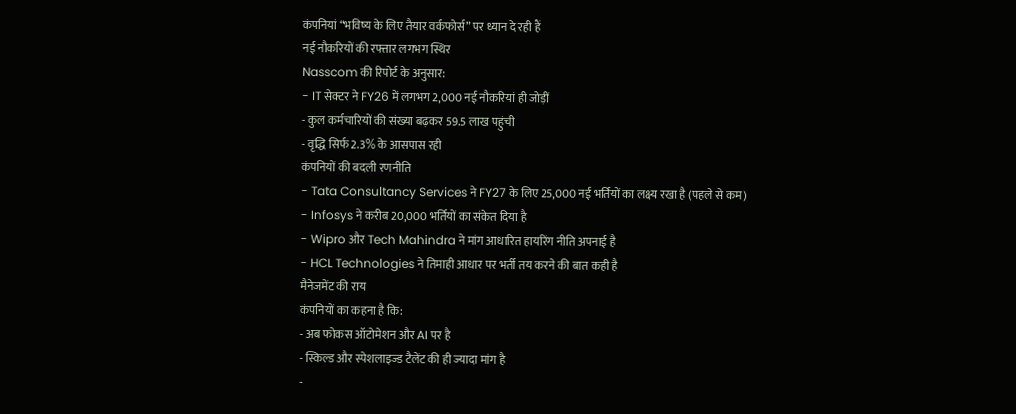कंपनियां “भविष्य के लिए तैयार वर्कफोर्स” पर ध्यान दे रही हैं
नई नौकरियों की रफ्तार लगभग स्थिर
Nasscom की रिपोर्ट के अनुसार:
- IT सेक्टर ने FY26 में लगभग 2,000 नई नौकरियां ही जोड़ीं
- कुल कर्मचारियों की संख्या बढ़कर 59.5 लाख पहुंची
- वृद्धि सिर्फ 2.3% के आसपास रही
कंपनियों की बदली रणनीति
- Tata Consultancy Services ने FY27 के लिए 25,000 नई भर्तियों का लक्ष्य रखा है (पहले से कम)
- Infosys ने करीब 20,000 भर्तियों का संकेत दिया है
- Wipro और Tech Mahindra ने मांग आधारित हायरिंग नीति अपनाई है
- HCL Technologies ने तिमाही आधार पर भर्ती तय करने की बात कही है
मैनेजमेंट की राय
कंपनियों का कहना है कि:
- अब फोकस ऑटोमेशन और AI पर है
- स्किल्ड और स्पेशलाइज्ड टैलेंट की ही ज्यादा मांग है
-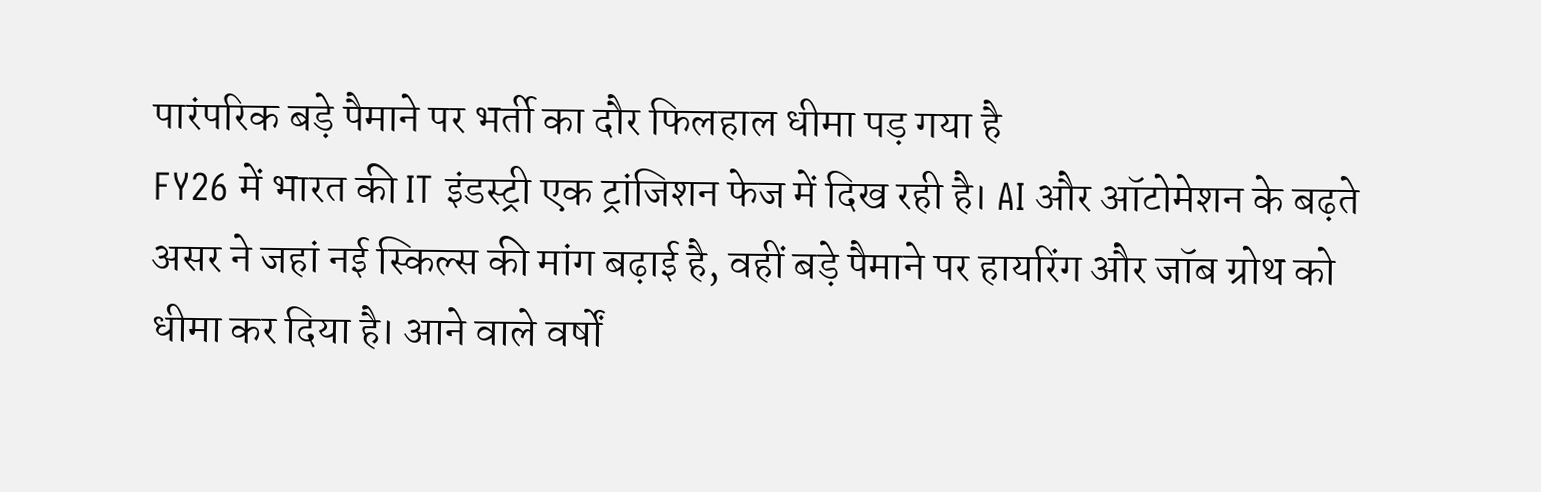पारंपरिक बड़े पैमाने पर भर्ती का दौर फिलहाल धीमा पड़ गया है
FY26 में भारत की IT इंडस्ट्री एक ट्रांजिशन फेज में दिख रही है। AI और ऑटोमेशन के बढ़ते असर ने जहां नई स्किल्स की मांग बढ़ाई है, वहीं बड़े पैमाने पर हायरिंग और जॉब ग्रोथ को धीमा कर दिया है। आने वाले वर्षों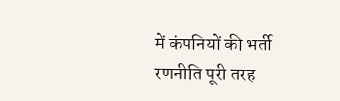में कंपनियों की भर्ती रणनीति पूरी तरह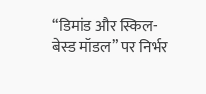“डिमांड और स्किल-बेस्ड मॉडल” पर निर्भर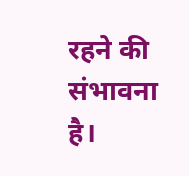रहने की संभावना है।